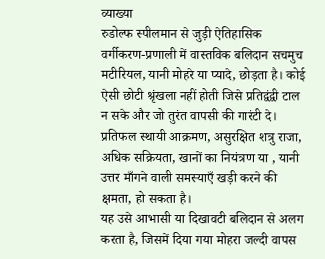व्याख्या
रुडोल्फ स्पीलमान से जुड़ी ऐतिहासिक वर्गीकरण-प्रणाली में वास्तविक बलिदान सचमुच मटीरियल, यानी मोहरे या प्यादे, छोड़ता है। कोई ऐसी छोटी श्रृंखला नहीं होती जिसे प्रतिद्वंद्वी टाल न सके और जो तुरंत वापसी की गारंटी दे। प्रतिफल स्थायी आक्रमण, असुरक्षित शत्रु राजा, अधिक सक्रियता, खानों का नियंत्रण या , यानी उत्तर माँगने वाली समस्याएँ खड़ी करने की क्षमता, हो सकता है।
यह उसे आभासी या दिखावटी बलिदान से अलग करता है, जिसमें दिया गया मोहरा जल्दी वापस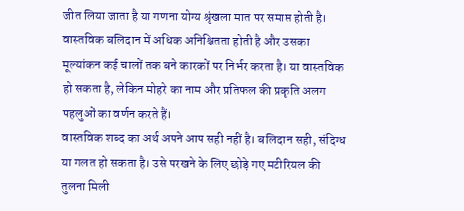जीत लिया जाता है या गणना योग्य श्रृंखला मात पर समाप्त होती है। वास्तविक बलिदान में अधिक अनिश्चितता होती है और उसका मूल्यांकन कई चालों तक बने कारकों पर निर्भर करता है। या वास्तविक हो सकता है, लेकिन मोहरे का नाम और प्रतिफल की प्रकृति अलग पहलुओं का वर्णन करते हैं।
वास्तविक शब्द का अर्थ अपने आप सही नहीं है। बलिदान सही, संदिग्ध या गलत हो सकता है। उसे परखने के लिए छोड़े गए मटीरियल की तुलना मिली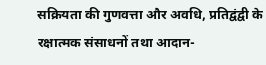सक्रियता की गुणवत्ता और अवधि, प्रतिद्वंद्वी के रक्षात्मक संसाधनों तथा आदान-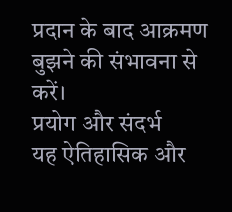प्रदान के बाद आक्रमण बुझने की संभावना से करें।
प्रयोग और संदर्भ
यह ऐतिहासिक और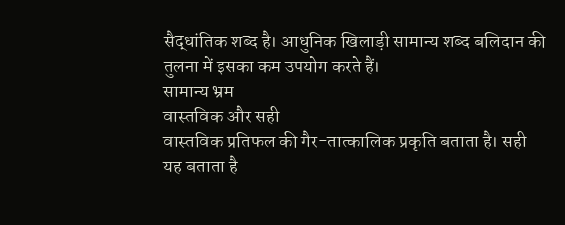सैद्धांतिक शब्द है। आधुनिक खिलाड़ी सामान्य शब्द बलिदान की तुलना में इसका कम उपयोग करते हैं।
सामान्य भ्रम
वास्तविक और सही
वास्तविक प्रतिफल की गैर-तात्कालिक प्रकृति बताता है। सही यह बताता है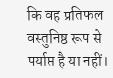कि वह प्रतिफल वस्तुनिष्ठ रूप से पर्याप्त है या नहीं।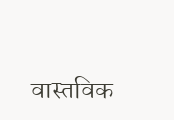वास्तविक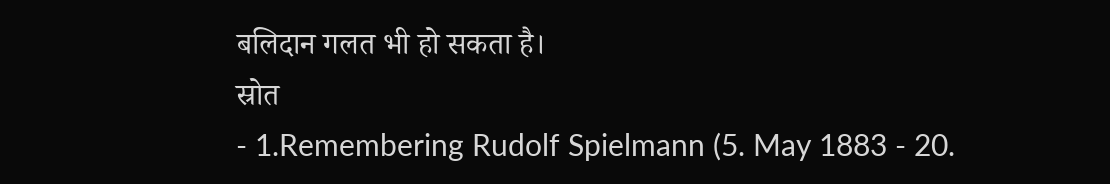बलिदान गलत भी हो सकता है।
स्रोत
- 1.Remembering Rudolf Spielmann (5. May 1883 - 20.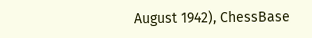August 1942), ChessBase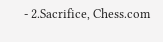- 2.Sacrifice, Chess.com